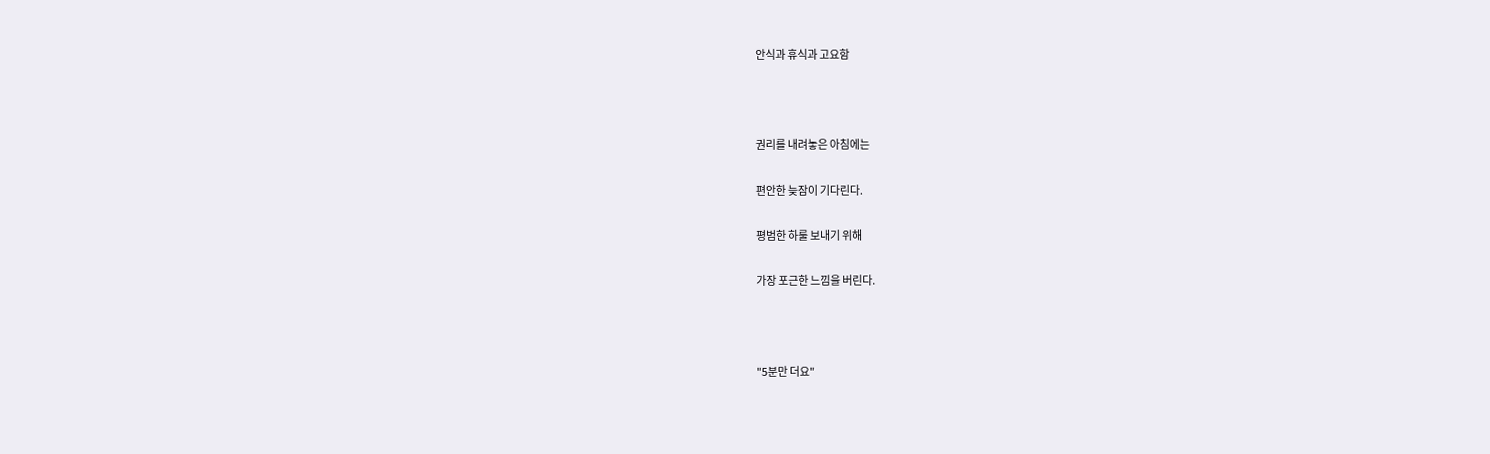안식과 휴식과 고요함



권리를 내려놓은 아침에는

편안한 늦잠이 기다린다.

평범한 하룰 보내기 위해

가장 포근한 느낌을 버린다.



"5분만 더요"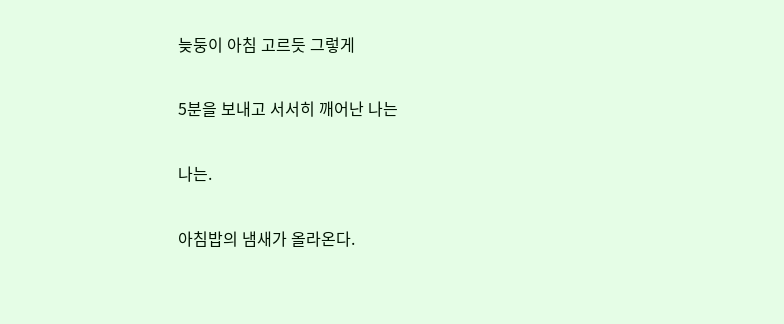늦둥이 아침 고르듯 그렇게

5분을 보내고 서서히 깨어난 나는

나는.

아침밥의 냄새가 올라온다.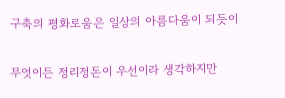구축의 평화로움은 일상의 아름다움이 되듯이

무엇이든 정리정돈이 우선이라 생각하지만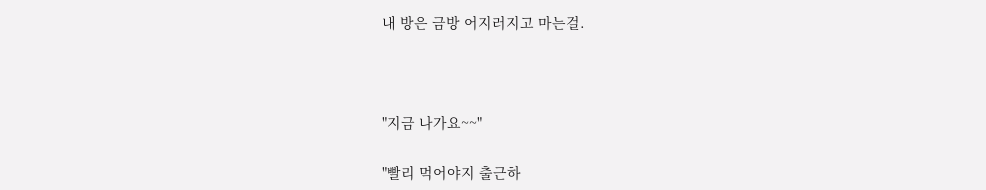내 방은 금방 어지러지고 마는걸.



"지금 나가요~~"

"빨리 먹어야지 출근하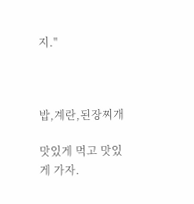지."



밥,계란,된장찌개

맛있게 먹고 맛있게 가자.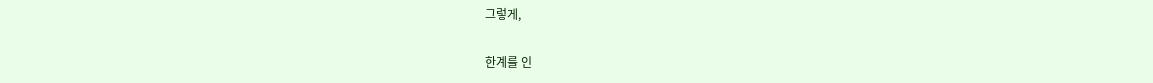그렇게,

한계를 인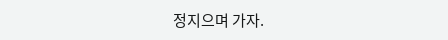정지으며 가자.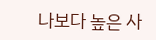나보다 높은 사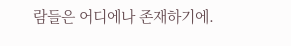람들은 어디에나 존재하기에.